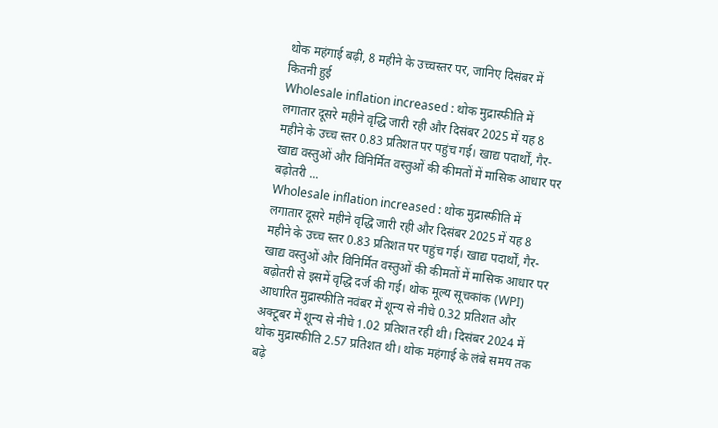थोक महंगाई बढ़ी, 8 महीने के उच्चस्तर पर, जानिए दिसंबर में कितनी हुई
Wholesale inflation increased : थोक मुद्रास्फीति में लगातार दूसरे महीने वृद्धि जारी रही और दिसंबर 2025 में यह 8 महीने के उच्च स्तर 0.83 प्रतिशत पर पहुंच गई। खाद्य पदार्थों, गैर-खाद्य वस्तुओं और विनिर्मित वस्तुओं की कीमतों में मासिक आधार पर बढ़ोतरी ...
Wholesale inflation increased : थोक मुद्रास्फीति में लगातार दूसरे महीने वृद्धि जारी रही और दिसंबर 2025 में यह 8 महीने के उच्च स्तर 0.83 प्रतिशत पर पहुंच गई। खाद्य पदार्थों, गैर-खाद्य वस्तुओं और विनिर्मित वस्तुओं की कीमतों में मासिक आधार पर बढ़ोतरी से इसमें वृद्धि दर्ज की गई। थोक मूल्य सूचकांक (WPI) आधारित मुद्रास्फीति नवंबर में शून्य से नीचे 0.32 प्रतिशत और अक्टूबर में शून्य से नीचे 1.02 प्रतिशत रही थी। दिसंबर 2024 में थोक मुद्रास्फीति 2.57 प्रतिशत थी। थोक महंगाई के लंबे समय तक बढ़े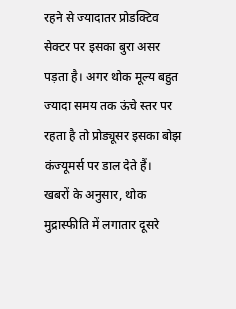रहने से ज्यादातर प्रोडक्टिव सेक्टर पर इसका बुरा असर पड़ता है। अगर थोक मूल्य बहुत ज्यादा समय तक ऊंचे स्तर पर रहता है तो प्रोड्यूसर इसका बोझ कंज्यूमर्स पर डाल देते हैं।
खबरों के अनुसार, थोक मुद्रास्फीति में लगातार दूसरे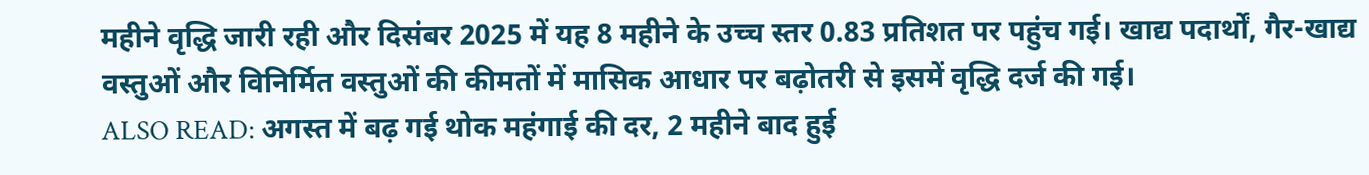महीने वृद्धि जारी रही और दिसंबर 2025 में यह 8 महीने के उच्च स्तर 0.83 प्रतिशत पर पहुंच गई। खाद्य पदार्थों, गैर-खाद्य वस्तुओं और विनिर्मित वस्तुओं की कीमतों में मासिक आधार पर बढ़ोतरी से इसमें वृद्धि दर्ज की गई।
ALSO READ: अगस्त में बढ़ गई थोक महंगाई की दर, 2 महीने बाद हुई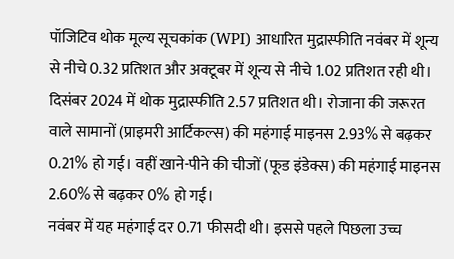पॉजिटिव थोक मूल्य सूचकांक (WPI) आधारित मुद्रास्फीति नवंबर में शून्य से नीचे 0.32 प्रतिशत और अक्टूबर में शून्य से नीचे 1.02 प्रतिशत रही थी। दिसंबर 2024 में थोक मुद्रास्फीति 2.57 प्रतिशत थी। रोजाना की जरूरत वाले सामानों (प्राइमरी आर्टिकल्स) की महंगाई माइनस 2.93% से बढ़कर 0.21% हो गई। वहीं खाने-पीने की चीजों (फूड इंडेक्स) की महंगाई माइनस 2.60% से बढ़कर 0% हो गई।
नवंबर में यह महंगाई दर 0.71 फीसदी थी। इससे पहले पिछला उच्च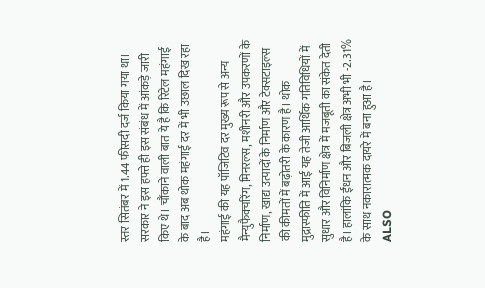स्तर सितंबर में 1.44 फीसदी दर्ज किया गया था। सरकार ने इस हफ्ते ही इस संबंध में आंकड़े जारी किए थे। चौंकाने वाली बात ये है कि रिटेल महंगाई के बाद अब थोक महंगाई दर में भी उछाल दिख रहा है।
महंगाई की यह पॉजिटिव दर मुख्य रूप से अन्य मैन्युफैक्चरिंग, मिनरल्स, मशीनरी और उपकरणों के निर्माण, खाद्य उत्पादों के निर्माण और टेक्सटाइल्स की कीमतों में बढ़ोतरी के कारण है। थोक मुद्रास्फीति में आई यह तेजी आर्थिक गतिविधियों में सुधार और विनिर्माण क्षेत्र में मजबूती का संकेत देती है। हालांकि ईंधन और बिजली क्षेत्र अभी भी -2.31% के साथ नकारात्मक दायरे में बना हुआ है।
ALSO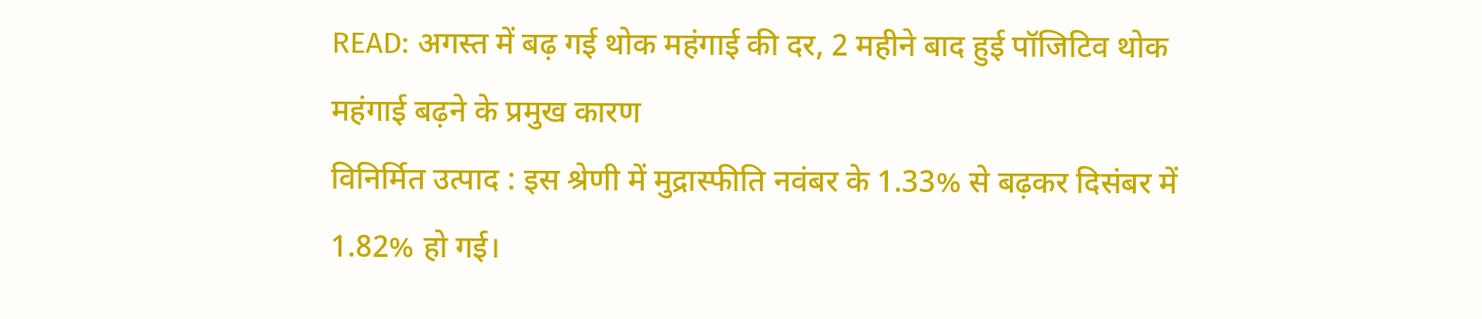READ: अगस्त में बढ़ गई थोक महंगाई की दर, 2 महीने बाद हुई पॉजिटिव थोक महंगाई बढ़ने के प्रमुख कारण
विनिर्मित उत्पाद : इस श्रेणी में मुद्रास्फीति नवंबर के 1.33% से बढ़कर दिसंबर में 1.82% हो गई।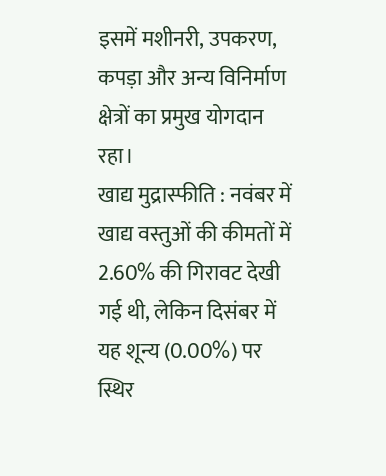इसमें मशीनरी, उपकरण, कपड़ा और अन्य विनिर्माण क्षेत्रों का प्रमुख योगदान रहा।
खाद्य मुद्रास्फीति : नवंबर में खाद्य वस्तुओं की कीमतों में 2.60% की गिरावट देखी गई थी, लेकिन दिसंबर में यह शून्य (0.00%) पर स्थिर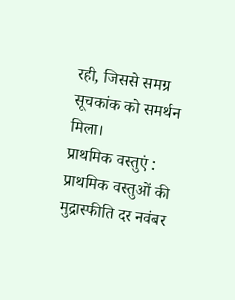रही, जिससे समग्र सूचकांक को समर्थन मिला।
प्राथमिक वस्तुएं : प्राथमिक वस्तुओं की मुद्रास्फीति दर नवंबर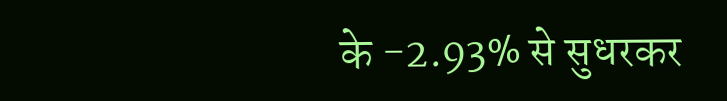के -2.93% से सुधरकर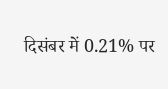दिसंबर में 0.21% पर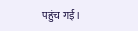पहुंच गई।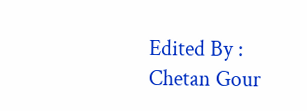Edited By : Chetan Gour